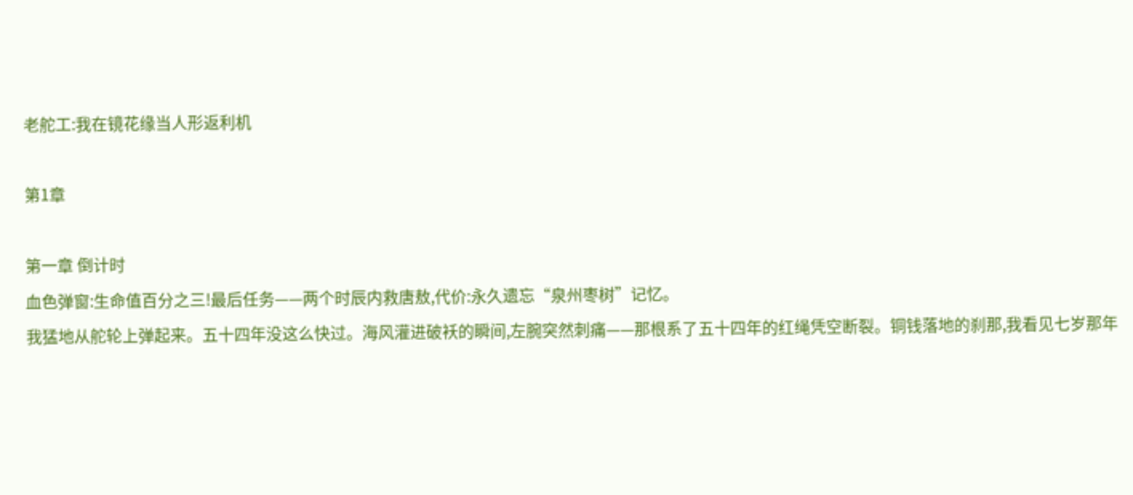老舵工:我在镜花缘当人形返利机

第1章

第一章 倒计时
血色弹窗:生命值百分之三!最后任务——两个时辰内救唐敖,代价:永久遗忘“泉州枣树”记忆。
我猛地从舵轮上弹起来。五十四年没这么快过。海风灌进破袄的瞬间,左腕突然刺痛——那根系了五十四年的红绳凭空断裂。铜钱落地的刹那,我看见七岁那年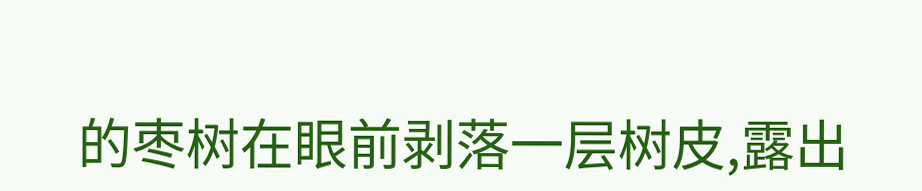的枣树在眼前剥落一层树皮,露出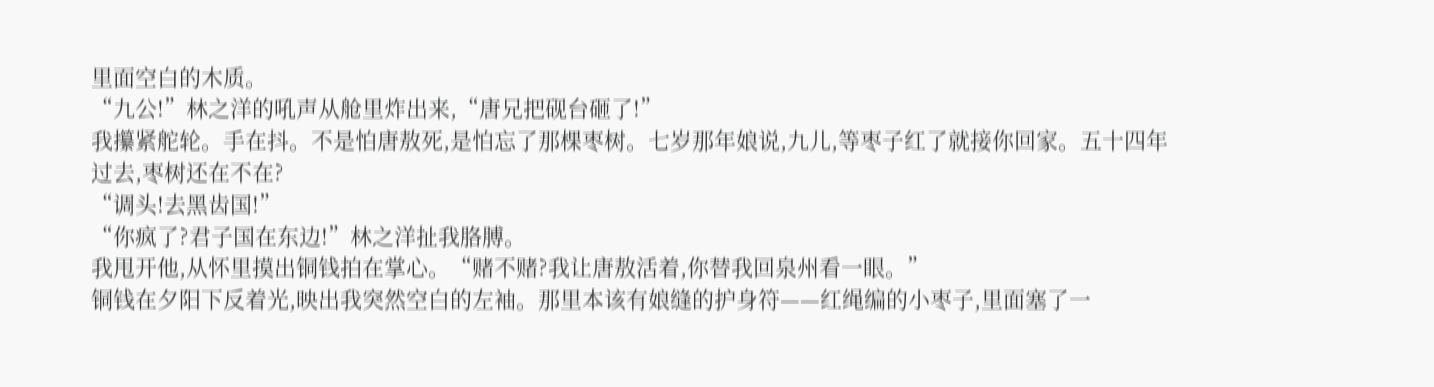里面空白的木质。
“九公!”林之洋的吼声从舱里炸出来,“唐兄把砚台砸了!”
我攥紧舵轮。手在抖。不是怕唐敖死,是怕忘了那棵枣树。七岁那年娘说,九儿,等枣子红了就接你回家。五十四年过去,枣树还在不在?
“调头!去黑齿国!”
“你疯了?君子国在东边!”林之洋扯我胳膊。
我甩开他,从怀里摸出铜钱拍在掌心。“赌不赌?我让唐敖活着,你替我回泉州看一眼。”
铜钱在夕阳下反着光,映出我突然空白的左袖。那里本该有娘缝的护身符——红绳编的小枣子,里面塞了一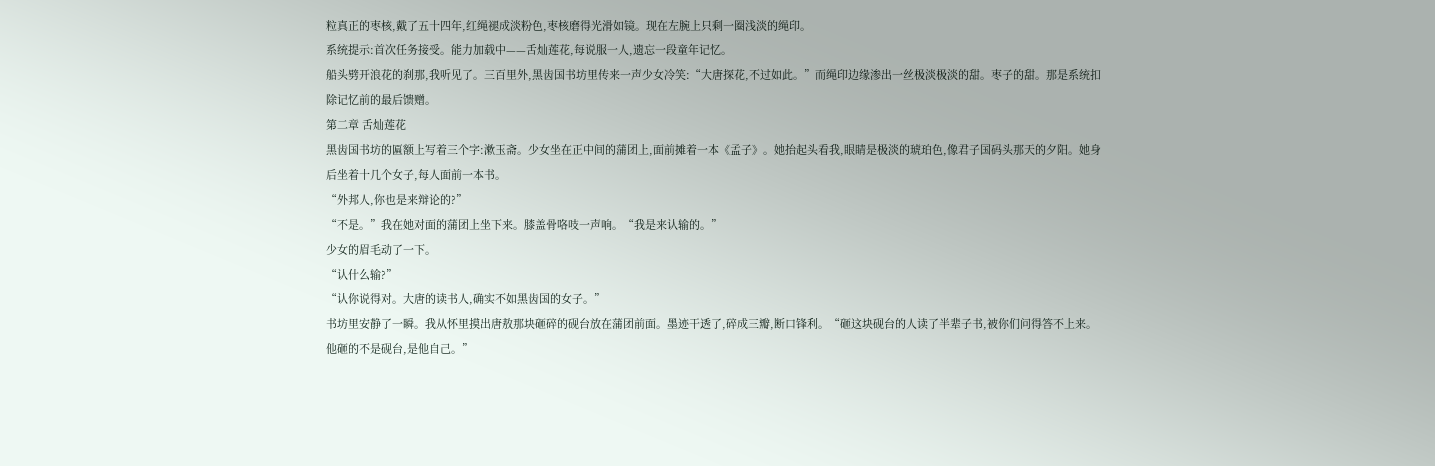粒真正的枣核,戴了五十四年,红绳褪成淡粉色,枣核磨得光滑如镜。现在左腕上只剩一圈浅淡的绳印。
系统提示:首次任务接受。能力加载中——舌灿莲花,每说服一人,遗忘一段童年记忆。
船头劈开浪花的刹那,我听见了。三百里外,黑齿国书坊里传来一声少女冷笑:“大唐探花,不过如此。”而绳印边缘渗出一丝极淡极淡的甜。枣子的甜。那是系统扣除记忆前的最后馈赠。
第二章 舌灿莲花
黑齿国书坊的匾额上写着三个字:漱玉斋。少女坐在正中间的蒲团上,面前摊着一本《孟子》。她抬起头看我,眼睛是极淡的琥珀色,像君子国码头那天的夕阳。她身后坐着十几个女子,每人面前一本书。
“外邦人,你也是来辩论的?”
“不是。”我在她对面的蒲团上坐下来。膝盖骨咯吱一声响。“我是来认输的。”
少女的眉毛动了一下。
“认什么输?”
“认你说得对。大唐的读书人,确实不如黑齿国的女子。”
书坊里安静了一瞬。我从怀里摸出唐敖那块砸碎的砚台放在蒲团前面。墨迹干透了,碎成三瓣,断口锋利。“砸这块砚台的人读了半辈子书,被你们问得答不上来。他砸的不是砚台,是他自己。”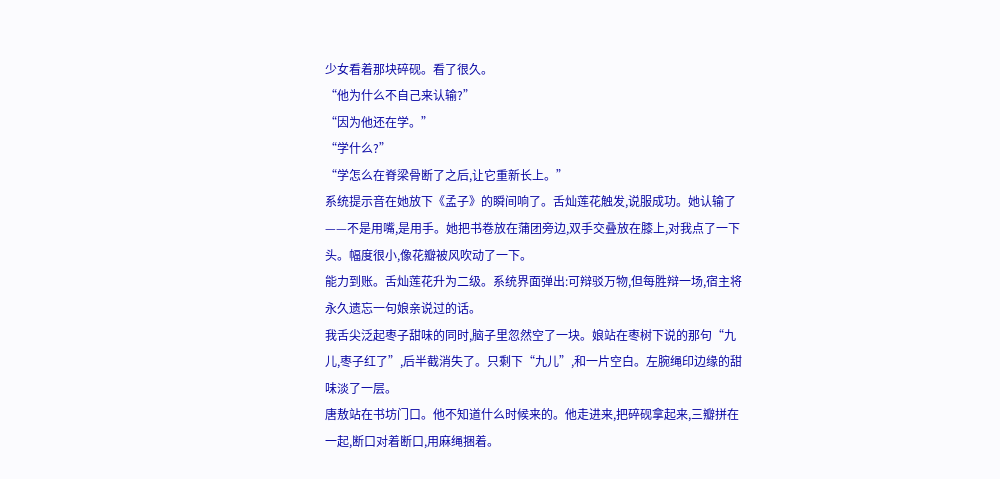少女看着那块碎砚。看了很久。
“他为什么不自己来认输?”
“因为他还在学。”
“学什么?”
“学怎么在脊梁骨断了之后,让它重新长上。”
系统提示音在她放下《孟子》的瞬间响了。舌灿莲花触发,说服成功。她认输了——不是用嘴,是用手。她把书卷放在蒲团旁边,双手交叠放在膝上,对我点了一下头。幅度很小,像花瓣被风吹动了一下。
能力到账。舌灿莲花升为二级。系统界面弹出:可辩驳万物,但每胜辩一场,宿主将永久遗忘一句娘亲说过的话。
我舌尖泛起枣子甜味的同时,脑子里忽然空了一块。娘站在枣树下说的那句“九儿,枣子红了”,后半截消失了。只剩下“九儿”,和一片空白。左腕绳印边缘的甜味淡了一层。
唐敖站在书坊门口。他不知道什么时候来的。他走进来,把碎砚拿起来,三瓣拼在一起,断口对着断口,用麻绳捆着。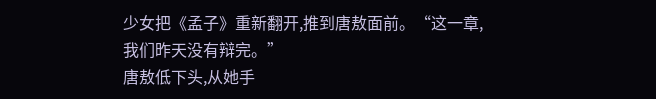少女把《孟子》重新翻开,推到唐敖面前。“这一章,我们昨天没有辩完。”
唐敖低下头,从她手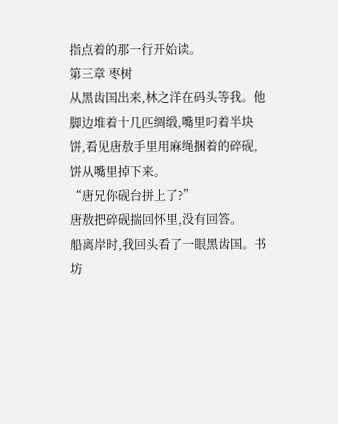指点着的那一行开始读。
第三章 枣树
从黑齿国出来,林之洋在码头等我。他脚边堆着十几匹绸缎,嘴里叼着半块饼,看见唐敖手里用麻绳捆着的碎砚,饼从嘴里掉下来。
“唐兄你砚台拼上了?”
唐敖把碎砚揣回怀里,没有回答。
船离岸时,我回头看了一眼黑齿国。书坊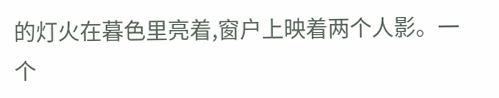的灯火在暮色里亮着,窗户上映着两个人影。一个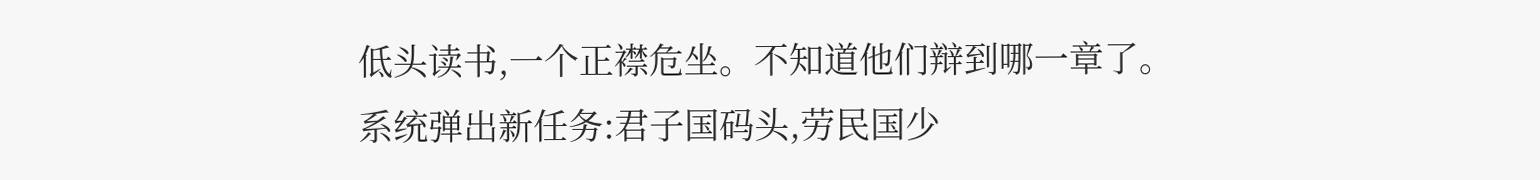低头读书,一个正襟危坐。不知道他们辩到哪一章了。
系统弹出新任务:君子国码头,劳民国少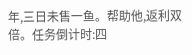年,三日未售一鱼。帮助他,返利双倍。任务倒计时:四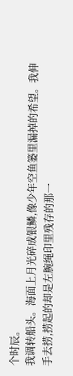个时辰。
我调转船头。海面上月光碎成银鳞,像少年空鱼篓里漏掉的希望。我伸手去捞,捞起的却是左腕绳印里残存的那一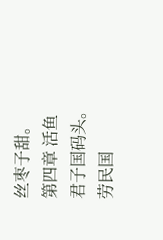丝枣子甜。
第四章 活鱼
君子国码头。劳民国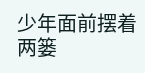少年面前摆着两篓